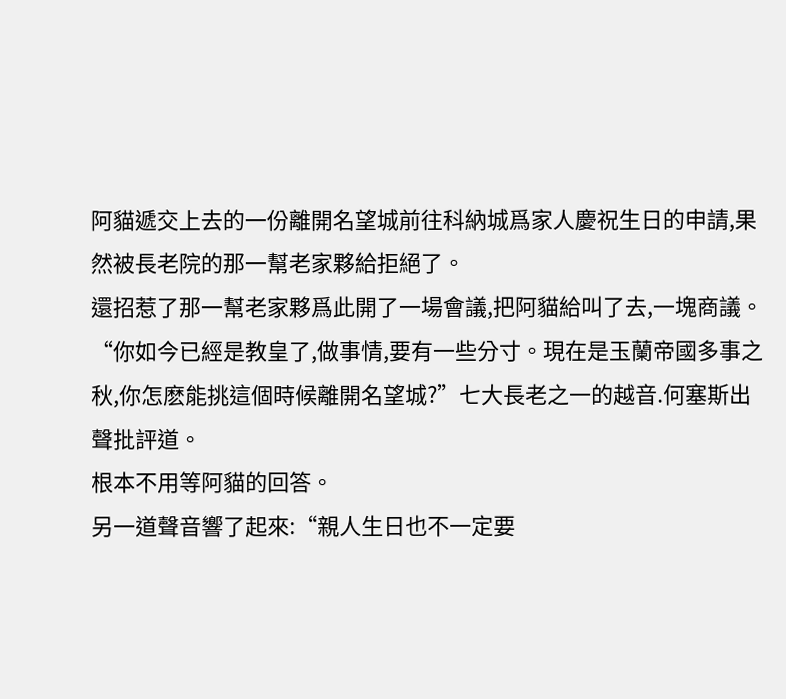阿貓遞交上去的一份離開名望城前往科納城爲家人慶祝生日的申請,果然被長老院的那一幫老家夥給拒絕了。
還招惹了那一幫老家夥爲此開了一場會議,把阿貓給叫了去,一塊商議。
“你如今已經是教皇了,做事情,要有一些分寸。現在是玉蘭帝國多事之秋,你怎麽能挑這個時候離開名望城?”七大長老之一的越音.何塞斯出聲批評道。
根本不用等阿貓的回答。
另一道聲音響了起來:“親人生日也不一定要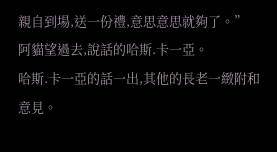親自到場,送一份禮,意思意思就夠了。”
阿貓望過去,說話的哈斯.卡一亞。
哈斯.卡一亞的話一出,其他的長老一緻附和意見。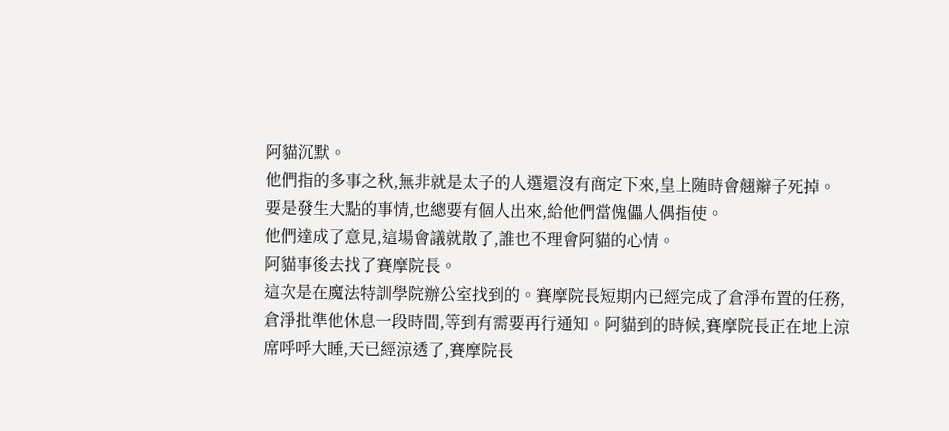阿貓沉默。
他們指的多事之秋,無非就是太子的人選還沒有商定下來,皇上随時會翹辮子死掉。
要是發生大點的事情,也總要有個人出來,給他們當傀儡人偶指使。
他們達成了意見,這場會議就散了,誰也不理會阿貓的心情。
阿貓事後去找了賽摩院長。
這次是在魔法特訓學院辦公室找到的。賽摩院長短期内已經完成了倉淨布置的任務,倉淨批準他休息一段時間,等到有需要再行通知。阿貓到的時候,賽摩院長正在地上涼席呼呼大睡,天已經涼透了,賽摩院長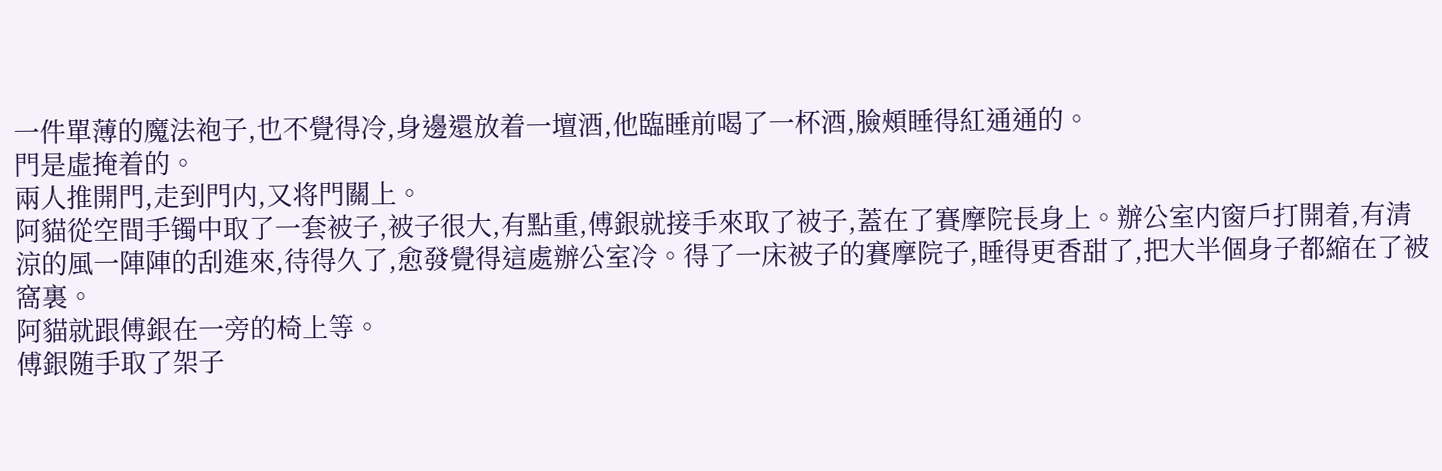一件單薄的魔法袍子,也不覺得冷,身邊還放着一壇酒,他臨睡前喝了一杯酒,臉頰睡得紅通通的。
門是虛掩着的。
兩人推開門,走到門内,又将門關上。
阿貓從空間手镯中取了一套被子,被子很大,有點重,傅銀就接手來取了被子,蓋在了賽摩院長身上。辦公室内窗戶打開着,有清涼的風一陣陣的刮進來,待得久了,愈發覺得這處辦公室冷。得了一床被子的賽摩院子,睡得更香甜了,把大半個身子都縮在了被窩裏。
阿貓就跟傅銀在一旁的椅上等。
傅銀随手取了架子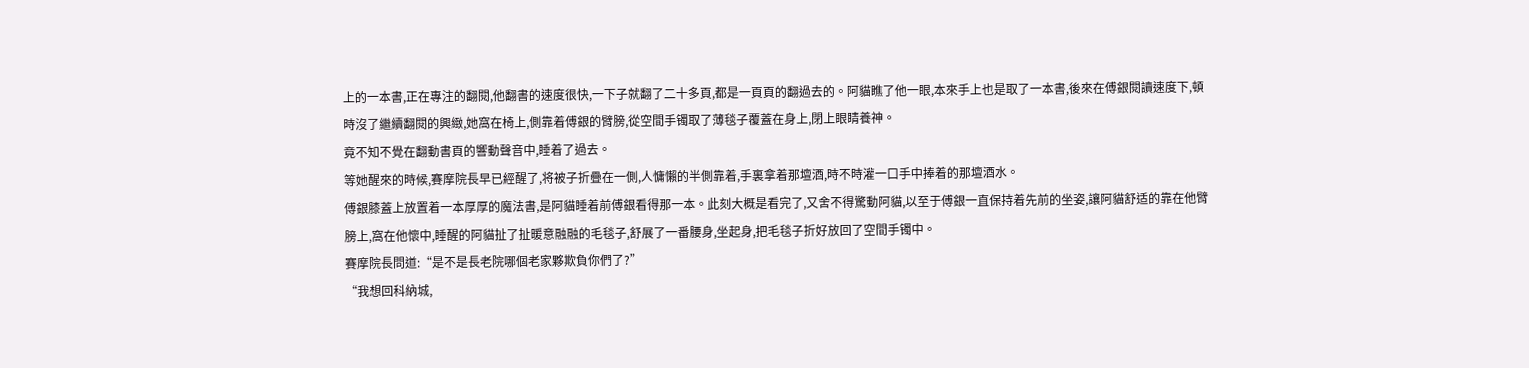上的一本書,正在專注的翻閱,他翻書的速度很快,一下子就翻了二十多頁,都是一頁頁的翻過去的。阿貓瞧了他一眼,本來手上也是取了一本書,後來在傅銀閱讀速度下,頓時沒了繼續翻閱的興緻,她窩在椅上,側靠着傅銀的臂膀,從空間手镯取了薄毯子覆蓋在身上,閉上眼睛養神。
竟不知不覺在翻動書頁的響動聲音中,睡着了過去。
等她醒來的時候,賽摩院長早已經醒了,将被子折疊在一側,人慵懶的半側靠着,手裏拿着那壇酒,時不時灌一口手中捧着的那壇酒水。
傅銀膝蓋上放置着一本厚厚的魔法書,是阿貓睡着前傅銀看得那一本。此刻大概是看完了,又舍不得驚動阿貓,以至于傅銀一直保持着先前的坐姿,讓阿貓舒适的靠在他臂膀上,窩在他懷中,睡醒的阿貓扯了扯暖意融融的毛毯子,舒展了一番腰身,坐起身,把毛毯子折好放回了空間手镯中。
賽摩院長問道:“是不是長老院哪個老家夥欺負你們了?”
“我想回科納城,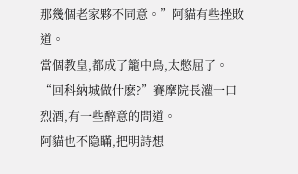那幾個老家夥不同意。”阿貓有些挫敗道。
當個教皇,都成了籠中鳥,太憋屈了。
“回科納城做什麽?”賽摩院長灌一口烈酒,有一些醉意的問道。
阿貓也不隐瞞,把明詩想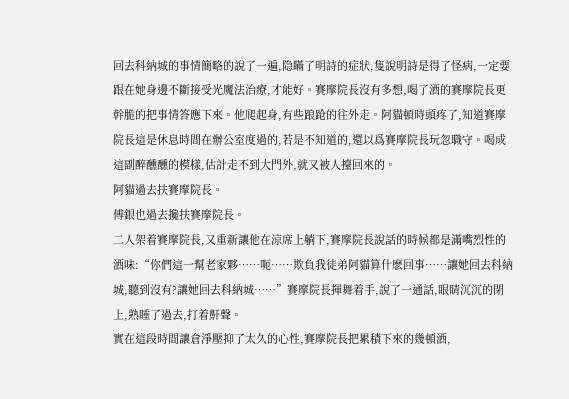回去科納城的事情簡略的說了一遍,隐瞞了明詩的症狀,隻說明詩是得了怪病,一定要跟在她身邊不斷接受光魔法治療,才能好。賽摩院長沒有多想,喝了酒的賽摩院長更幹脆的把事情答應下來。他爬起身,有些踉跄的往外走。阿貓頓時頭疼了,知道賽摩院長這是休息時間在辦公室度過的,若是不知道的,還以爲賽摩院長玩忽職守。喝成這副醉醺醺的模樣,估計走不到大門外,就又被人擡回來的。
阿貓過去扶賽摩院長。
傅銀也過去攙扶賽摩院長。
二人架着賽摩院長,又重新讓他在涼席上躺下,賽摩院長說話的時候都是滿嘴烈性的酒味:“你們這一幫老家夥……呃……欺負我徒弟阿貓算什麽回事……讓她回去科納城,聽到沒有?讓她回去科納城……”賽摩院長揮舞着手,說了一通話,眼睛沉沉的閉上,熟睡了過去,打着鼾聲。
實在這段時間讓倉淨壓抑了太久的心性,賽摩院長把累積下來的幾頓酒,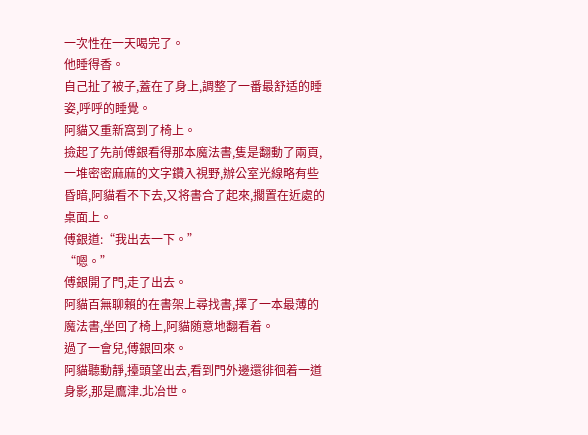一次性在一天喝完了。
他睡得香。
自己扯了被子,蓋在了身上,調整了一番最舒适的睡姿,呼呼的睡覺。
阿貓又重新窩到了椅上。
撿起了先前傅銀看得那本魔法書,隻是翻動了兩頁,一堆密密麻麻的文字鑽入視野,辦公室光線略有些昏暗,阿貓看不下去,又将書合了起來,擱置在近處的桌面上。
傅銀道:“我出去一下。”
“嗯。”
傅銀開了門,走了出去。
阿貓百無聊賴的在書架上尋找書,擇了一本最薄的魔法書,坐回了椅上,阿貓随意地翻看着。
過了一會兒,傅銀回來。
阿貓聽動靜,擡頭望出去,看到門外邊還徘徊着一道身影,那是鷹津.北冶世。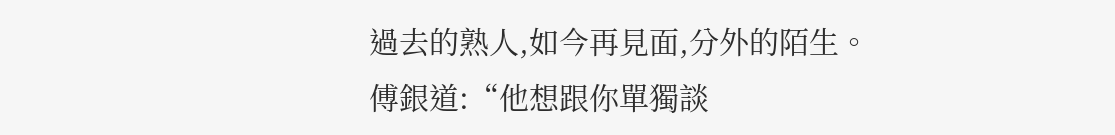過去的熟人,如今再見面,分外的陌生。
傅銀道:“他想跟你單獨談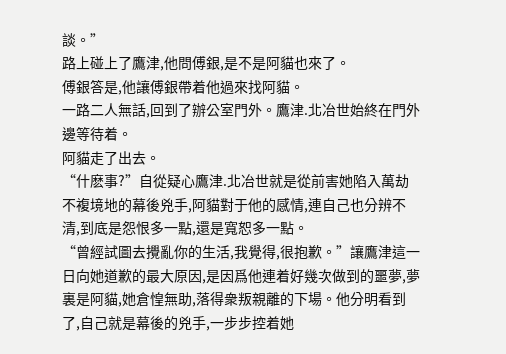談。”
路上碰上了鷹津,他問傅銀,是不是阿貓也來了。
傅銀答是,他讓傅銀帶着他過來找阿貓。
一路二人無話,回到了辦公室門外。鷹津.北冶世始終在門外邊等待着。
阿貓走了出去。
“什麽事?”自從疑心鷹津.北冶世就是從前害她陷入萬劫不複境地的幕後兇手,阿貓對于他的感情,連自己也分辨不清,到底是怨恨多一點,還是寬恕多一點。
“曾經試圖去攪亂你的生活,我覺得,很抱歉。”讓鷹津這一日向她道歉的最大原因,是因爲他連着好幾次做到的噩夢,夢裏是阿貓,她倉惶無助,落得衆叛親離的下場。他分明看到了,自己就是幕後的兇手,一步步控着她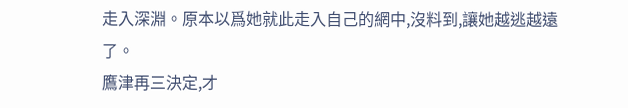走入深淵。原本以爲她就此走入自己的網中,沒料到,讓她越逃越遠了。
鷹津再三決定,才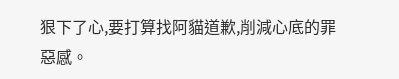狠下了心,要打算找阿貓道歉,削減心底的罪惡感。